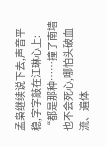孟枭继续说下去,声音平稳,字字敲在江琳心上:
“都是那种……撞了南墙也不会死心,哪怕头破血流、遍体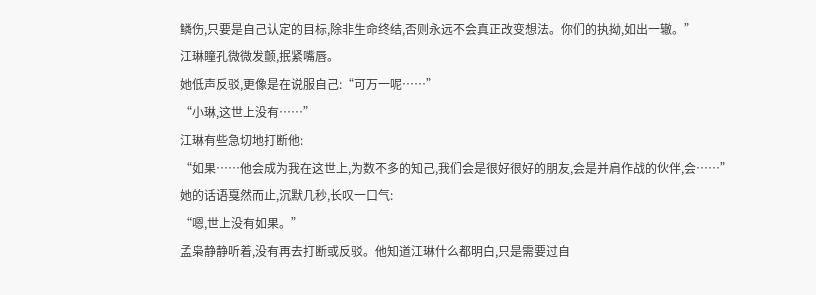鳞伤,只要是自己认定的目标,除非生命终结,否则永远不会真正改变想法。你们的执拗,如出一辙。”
江琳瞳孔微微发颤,抿紧嘴唇。
她低声反驳,更像是在说服自己:“可万一呢……”
“小琳,这世上没有……”
江琳有些急切地打断他:
“如果……他会成为我在这世上,为数不多的知己,我们会是很好很好的朋友,会是并肩作战的伙伴,会……”
她的话语戛然而止,沉默几秒,长叹一口气:
“嗯,世上没有如果。”
孟枭静静听着,没有再去打断或反驳。他知道江琳什么都明白,只是需要过自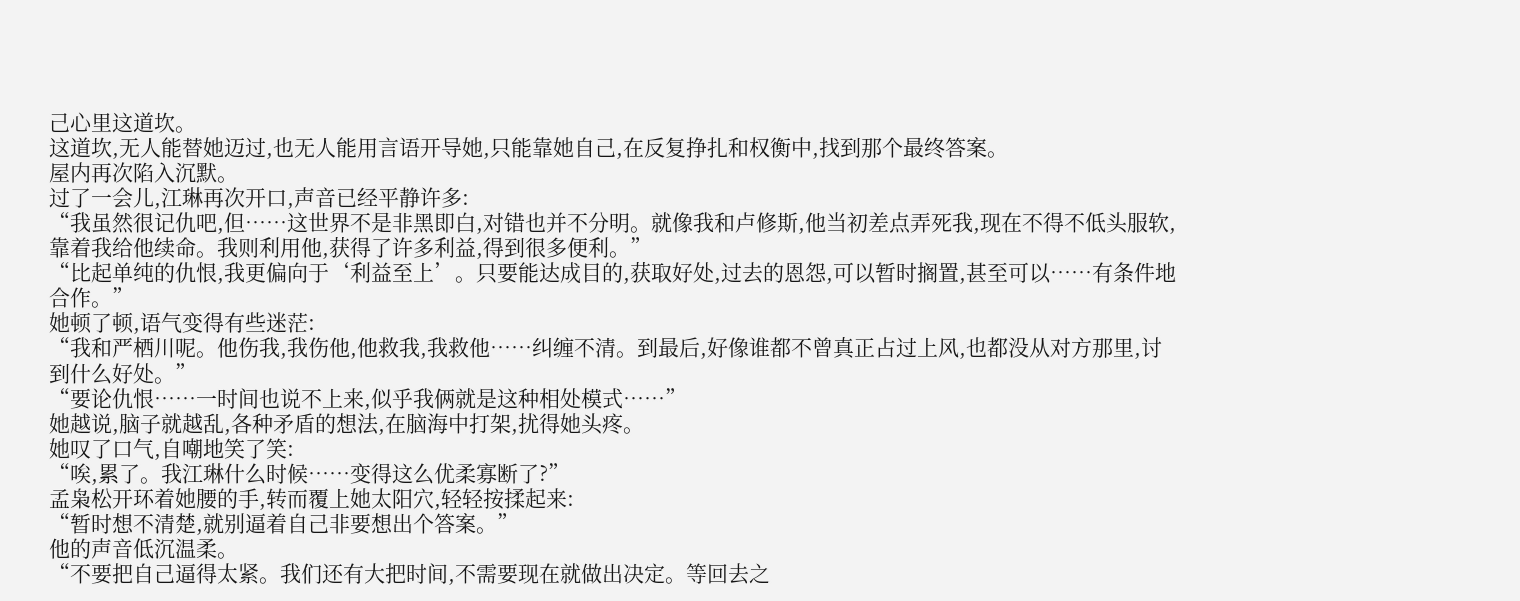己心里这道坎。
这道坎,无人能替她迈过,也无人能用言语开导她,只能靠她自己,在反复挣扎和权衡中,找到那个最终答案。
屋内再次陷入沉默。
过了一会儿,江琳再次开口,声音已经平静许多:
“我虽然很记仇吧,但……这世界不是非黑即白,对错也并不分明。就像我和卢修斯,他当初差点弄死我,现在不得不低头服软,靠着我给他续命。我则利用他,获得了许多利益,得到很多便利。”
“比起单纯的仇恨,我更偏向于‘利益至上’。只要能达成目的,获取好处,过去的恩怨,可以暂时搁置,甚至可以……有条件地合作。”
她顿了顿,语气变得有些迷茫:
“我和严栖川呢。他伤我,我伤他,他救我,我救他……纠缠不清。到最后,好像谁都不曾真正占过上风,也都没从对方那里,讨到什么好处。”
“要论仇恨……一时间也说不上来,似乎我俩就是这种相处模式……”
她越说,脑子就越乱,各种矛盾的想法,在脑海中打架,扰得她头疼。
她叹了口气,自嘲地笑了笑:
“唉,累了。我江琳什么时候……变得这么优柔寡断了?”
孟枭松开环着她腰的手,转而覆上她太阳穴,轻轻按揉起来:
“暂时想不清楚,就别逼着自己非要想出个答案。”
他的声音低沉温柔。
“不要把自己逼得太紧。我们还有大把时间,不需要现在就做出决定。等回去之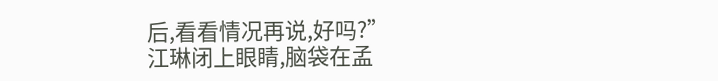后,看看情况再说,好吗?”
江琳闭上眼睛,脑袋在孟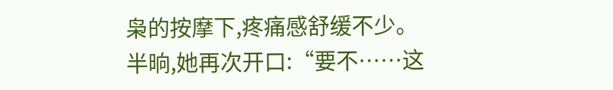枭的按摩下,疼痛感舒缓不少。
半晌,她再次开口:“要不……这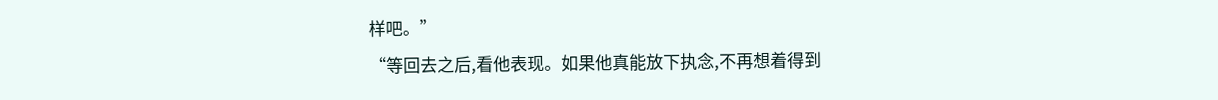样吧。”
“等回去之后,看他表现。如果他真能放下执念,不再想着得到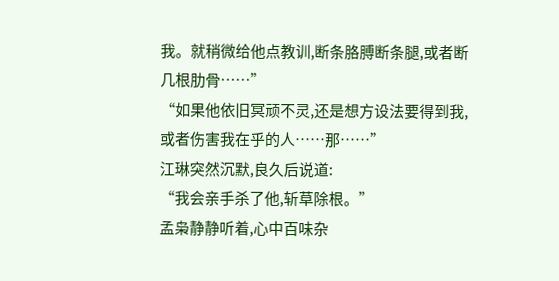我。就稍微给他点教训,断条胳膊断条腿,或者断几根肋骨……”
“如果他依旧冥顽不灵,还是想方设法要得到我,或者伤害我在乎的人……那……”
江琳突然沉默,良久后说道:
“我会亲手杀了他,斩草除根。”
孟枭静静听着,心中百味杂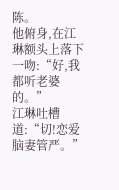陈。
他俯身,在江琳额头上落下一吻:“好,我都听老婆的。”
江琳吐槽道:“切!恋爱脑妻管严。”